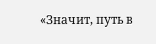«Значит, путь в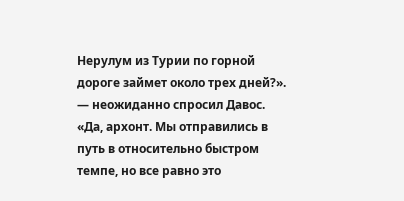Нерулум из Турии по горной дороге займет около трех дней?». — неожиданно спросил Давос.
«Да, архонт. Мы отправились в путь в относительно быстром темпе, но все равно это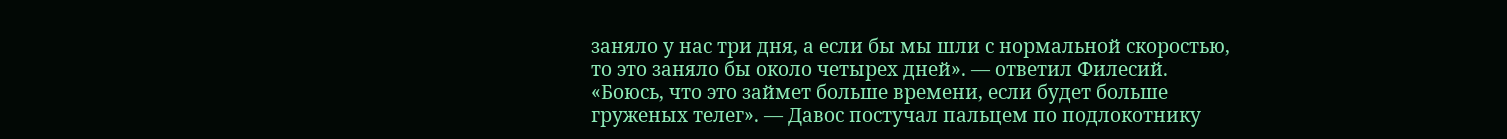заняло у нас три дня, а если бы мы шли с нормальной скоростью, то это заняло бы около четырех дней». — ответил Филесий.
«Боюсь, что это займет больше времени, если будет больше груженых телег». — Давос постучал пальцем по подлокотнику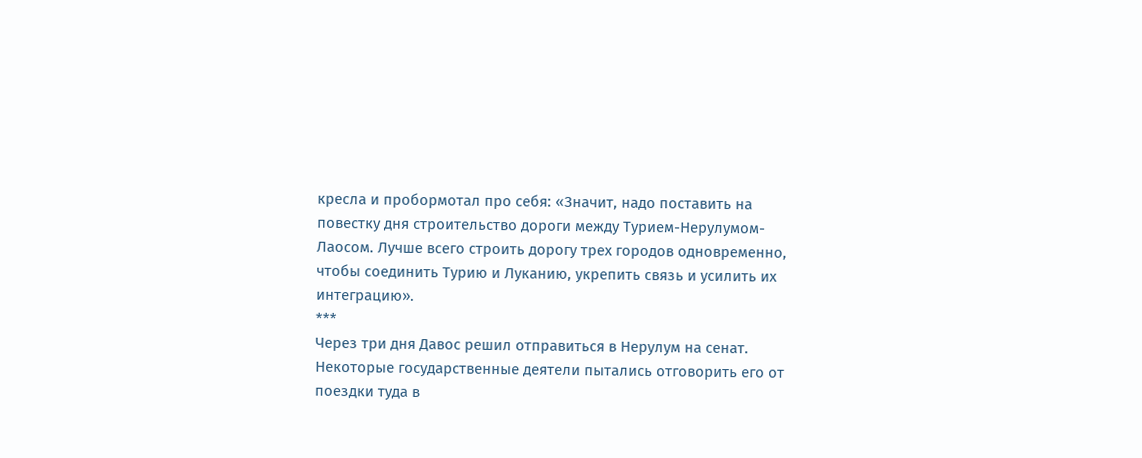кресла и пробормотал про себя: «Значит, надо поставить на повестку дня строительство дороги между Турием-Нерулумом-Лаосом. Лучше всего строить дорогу трех городов одновременно, чтобы соединить Турию и Луканию, укрепить связь и усилить их интеграцию».
***
Через три дня Давос решил отправиться в Нерулум на сенат.
Некоторые государственные деятели пытались отговорить его от поездки туда в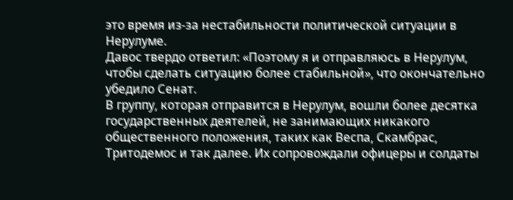это время из-за нестабильности политической ситуации в Нерулуме.
Давос твердо ответил: «Поэтому я и отправляюсь в Нерулум, чтобы сделать ситуацию более стабильной», что окончательно убедило Сенат.
В группу, которая отправится в Нерулум, вошли более десятка государственных деятелей, не занимающих никакого общественного положения, таких как Веспа, Скамбрас, Тритодемос и так далее. Их сопровождали офицеры и солдаты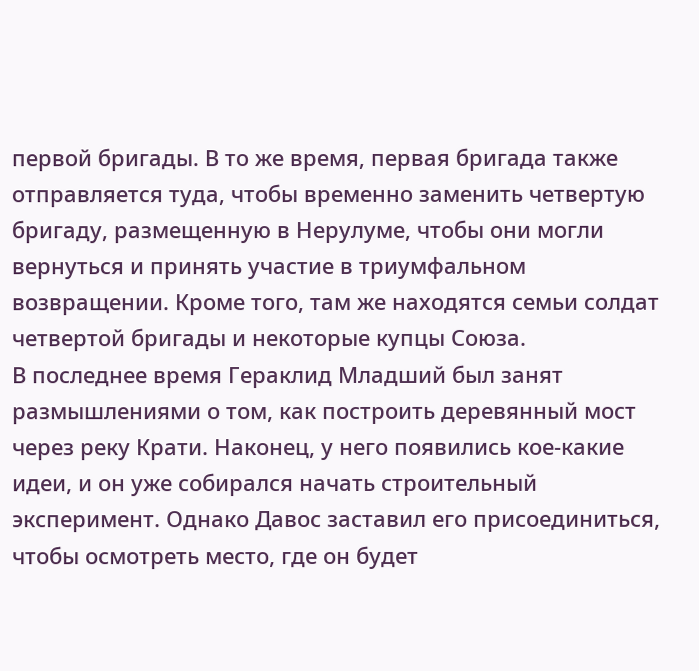первой бригады. В то же время, первая бригада также отправляется туда, чтобы временно заменить четвертую бригаду, размещенную в Нерулуме, чтобы они могли вернуться и принять участие в триумфальном возвращении. Кроме того, там же находятся семьи солдат четвертой бригады и некоторые купцы Союза.
В последнее время Гераклид Младший был занят размышлениями о том, как построить деревянный мост через реку Крати. Наконец, у него появились кое-какие идеи, и он уже собирался начать строительный эксперимент. Однако Давос заставил его присоединиться, чтобы осмотреть место, где он будет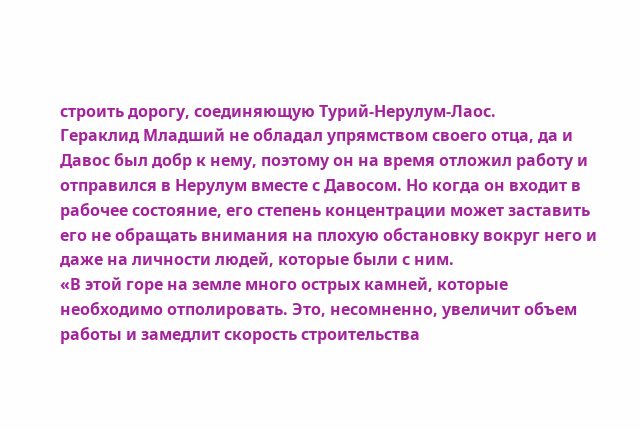строить дорогу, соединяющую Турий-Нерулум-Лаос.
Гераклид Младший не обладал упрямством своего отца, да и Давос был добр к нему, поэтому он на время отложил работу и отправился в Нерулум вместе с Давосом. Но когда он входит в рабочее состояние, его степень концентрации может заставить его не обращать внимания на плохую обстановку вокруг него и даже на личности людей, которые были с ним.
«В этой горе на земле много острых камней, которые необходимо отполировать. Это, несомненно, увеличит объем работы и замедлит скорость строительства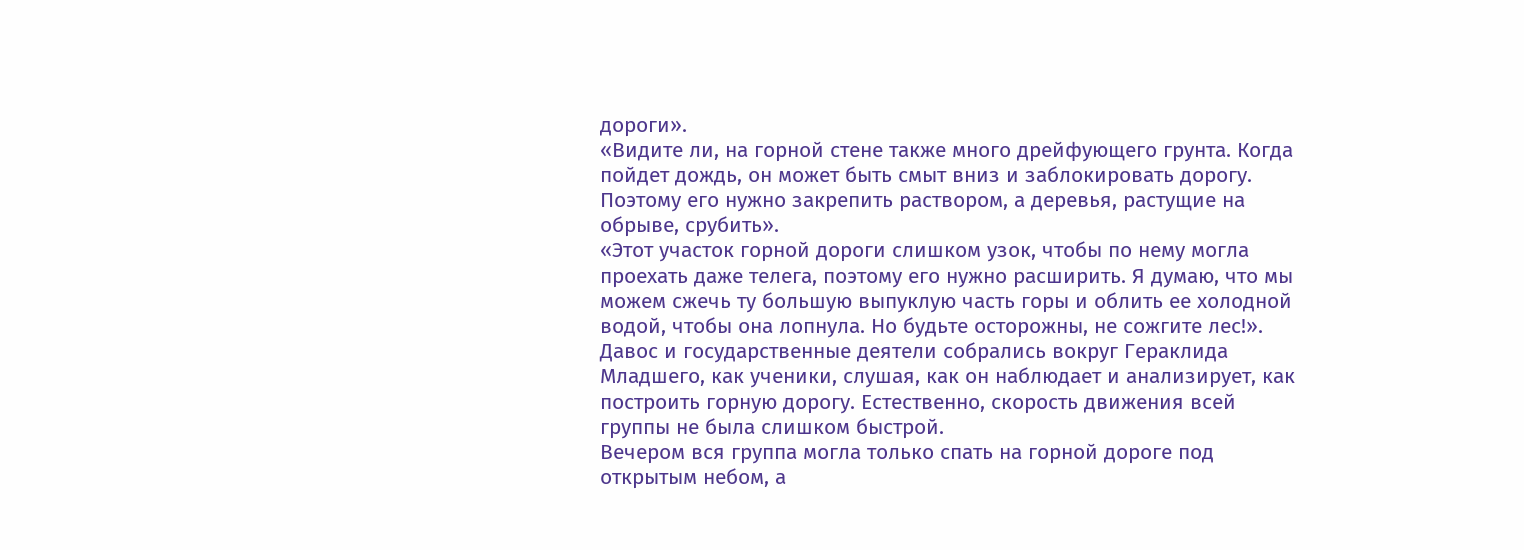дороги».
«Видите ли, на горной стене также много дрейфующего грунта. Когда пойдет дождь, он может быть смыт вниз и заблокировать дорогу. Поэтому его нужно закрепить раствором, а деревья, растущие на обрыве, срубить».
«Этот участок горной дороги слишком узок, чтобы по нему могла проехать даже телега, поэтому его нужно расширить. Я думаю, что мы можем сжечь ту большую выпуклую часть горы и облить ее холодной водой, чтобы она лопнула. Но будьте осторожны, не сожгите лес!».
Давос и государственные деятели собрались вокруг Гераклида Младшего, как ученики, слушая, как он наблюдает и анализирует, как построить горную дорогу. Естественно, скорость движения всей группы не была слишком быстрой.
Вечером вся группа могла только спать на горной дороге под открытым небом, а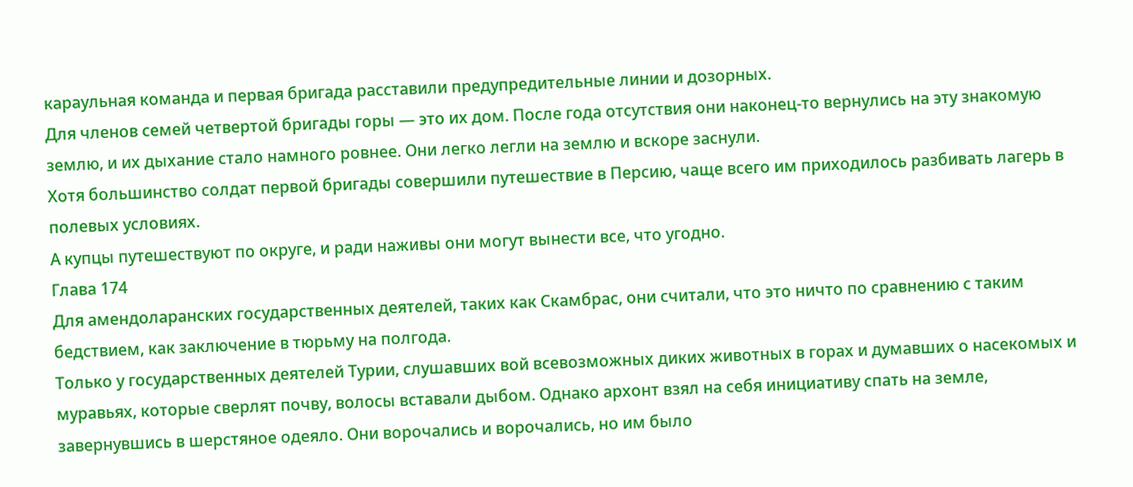караульная команда и первая бригада расставили предупредительные линии и дозорных.
Для членов семей четвертой бригады горы — это их дом. После года отсутствия они наконец-то вернулись на эту знакомую землю, и их дыхание стало намного ровнее. Они легко легли на землю и вскоре заснули.
Хотя большинство солдат первой бригады совершили путешествие в Персию, чаще всего им приходилось разбивать лагерь в полевых условиях.
А купцы путешествуют по округе, и ради наживы они могут вынести все, что угодно.
Глава 174
Для амендоларанских государственных деятелей, таких как Скамбрас, они считали, что это ничто по сравнению с таким бедствием, как заключение в тюрьму на полгода.
Только у государственных деятелей Турии, слушавших вой всевозможных диких животных в горах и думавших о насекомых и муравьях, которые сверлят почву, волосы вставали дыбом. Однако архонт взял на себя инициативу спать на земле, завернувшись в шерстяное одеяло. Они ворочались и ворочались, но им было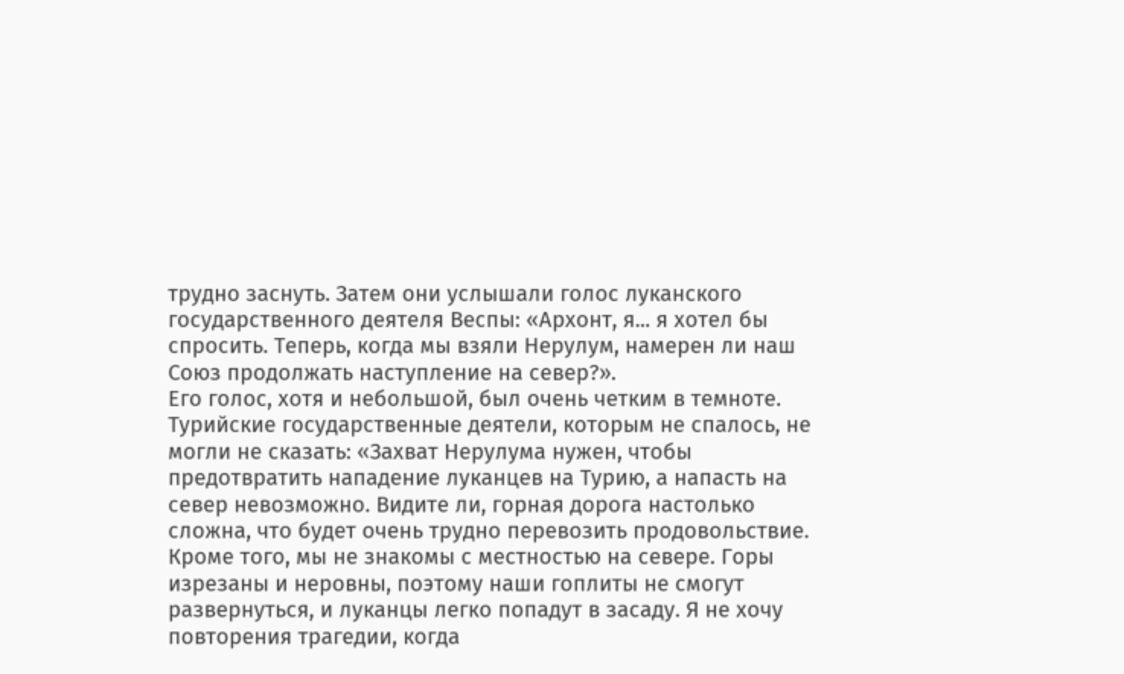трудно заснуть. Затем они услышали голос луканского государственного деятеля Веспы: «Архонт, я... я хотел бы спросить. Теперь, когда мы взяли Нерулум, намерен ли наш Союз продолжать наступление на север?».
Его голос, хотя и небольшой, был очень четким в темноте.
Турийские государственные деятели, которым не спалось, не могли не сказать: «Захват Нерулума нужен, чтобы предотвратить нападение луканцев на Турию, а напасть на север невозможно. Видите ли, горная дорога настолько сложна, что будет очень трудно перевозить продовольствие. Кроме того, мы не знакомы с местностью на севере. Горы изрезаны и неровны, поэтому наши гоплиты не смогут развернуться, и луканцы легко попадут в засаду. Я не хочу повторения трагедии, когда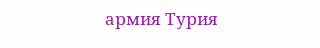армия Турия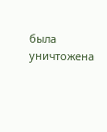была уничтожена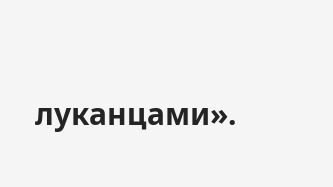луканцами».